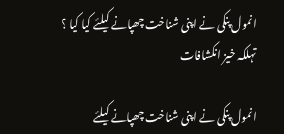انمول پنکی نے اپنی شناخت چھپانے کیلئے کیا کیا ؟ تہلکہ خیز انکشافات

انمول پنکی نے اپنی شناخت چھپانے کیلئے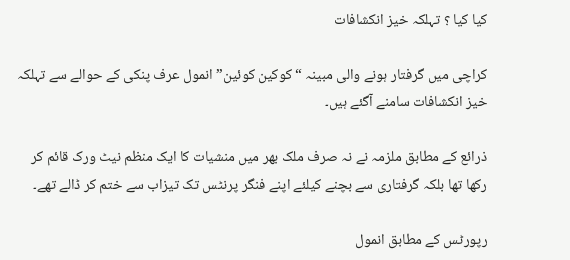کیا کیا ؟ تہلکہ خیز انکشافات

کراچی میں گرفتار ہونے والی مبینہ “کوکین کوئین” انمول عرف پنکی کے حوالے سے تہلکہ خیز انکشافات سامنے آگئے ہیں۔

ذرائع کے مطابق ملزمہ نے نہ صرف ملک بھر میں منشیات کا ایک منظم نیٹ ورک قائم کر رکھا تھا بلکہ گرفتاری سے بچنے کیلئے اپنے فنگر پرنٹس تک تیزاب سے ختم کر ڈالے تھے۔

رپورٹس کے مطابق انمول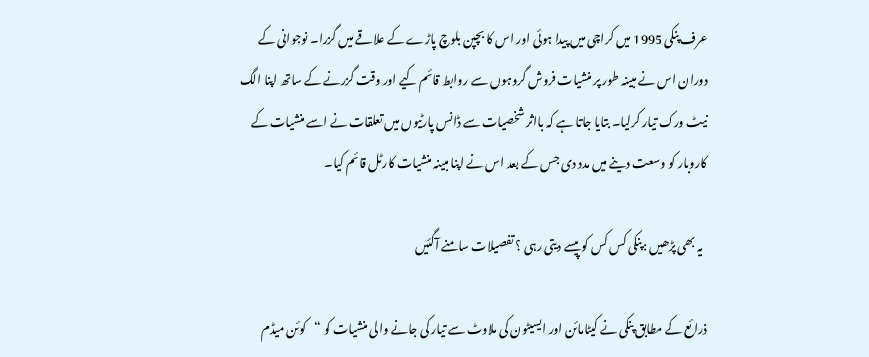عرف پنکی 1995 میں کراچی میں پیدا ہوئی اور اس کا بچپن بلوچ پاڑے کے علاقے میں گزرا۔ نوجوانی کے دوران اس نے مبینہ طور پر منشیات فروش گروہوں سے روابط قائم کیے اور وقت گزرنے کے ساتھ اپنا الگ نیٹ ورک تیار کرلیا۔ بتایا جاتا ہے کہ بااثر شخصیات سے ڈانس پارٹیوں میں تعلقات نے اسے منشیات کے کاروبار کو وسعت دینے میں مدد دی جس کے بعد اس نے اپنا مبینہ منشیات کارٹل قائم کیا۔

  یہ بھی پڑھیں :پنکی کس کس کو پیسے دیتی رہی ؟ تفصیلات سامنے آگئیں

ذرائع کے مطابق پنکی نے کیٹامائن اور ایسیٹون کی ملاوٹ سے تیار کی جانے والی منشیات کو “کوئن میڈم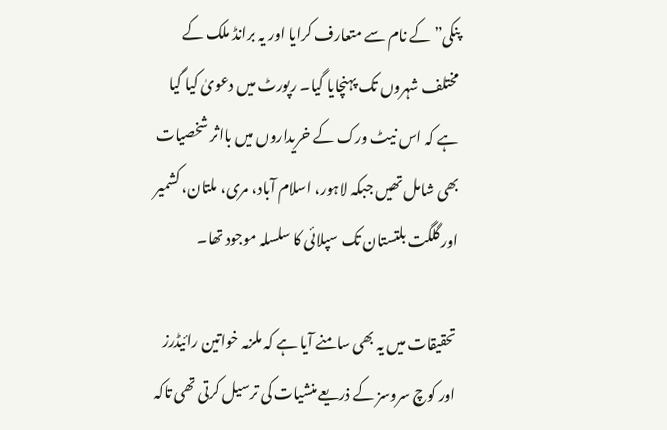پنکی” کے نام سے متعارف کرایا اور یہ برانڈ ملک کے مختلف شہروں تک پہنچایا گیا۔ رپورٹ میں دعویٰ کیا گیا ہے کہ اس نیٹ ورک کے خریداروں میں بااثر شخصیات بھی شامل تھیں جبکہ لاہور، اسلام آباد، مری، ملتان، کشمیر اور گلگت بلتستان تک سپلائی کا سلسلہ موجود تھا۔

تحقیقات میں یہ بھی سامنے آیا ہے کہ ملزمہ خواتین رائیڈرز اور کوچ سروسز کے ذریعے منشیات کی ترسیل کرتی تھی تاکہ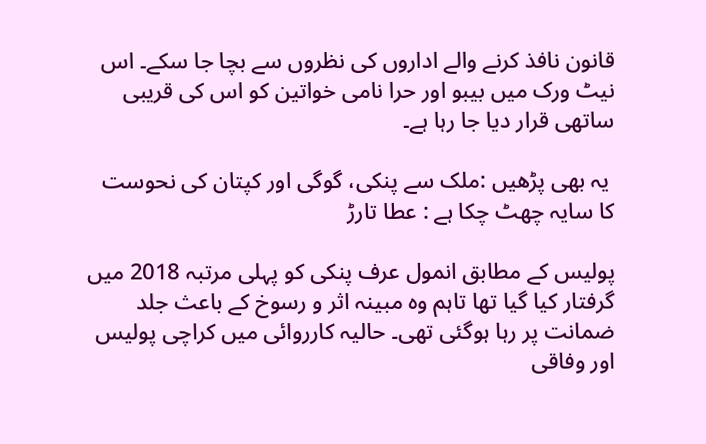قانون نافذ کرنے والے اداروں کی نظروں سے بچا جا سکے۔ اس نیٹ ورک میں بیبو اور حرا نامی خواتین کو اس کی قریبی ساتھی قرار دیا جا رہا ہے۔

 یہ بھی پڑھیں :ملک سے پنکی، گوگی اور کپتان کی نحوست کا سایہ چھٹ چکا ہے : عطا تارڑ

پولیس کے مطابق انمول عرف پنکی کو پہلی مرتبہ 2018 میں گرفتار کیا گیا تھا تاہم وہ مبینہ اثر و رسوخ کے باعث جلد ضمانت پر رہا ہوگئی تھی۔ حالیہ کارروائی میں کراچی پولیس اور وفاقی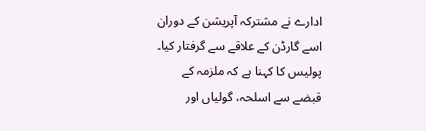ادارے نے مشترکہ آپریشن کے دوران اسے گارڈن کے علاقے سے گرفتار کیا۔ پولیس کا کہنا ہے کہ ملزمہ کے قبضے سے اسلحہ، گولیاں اور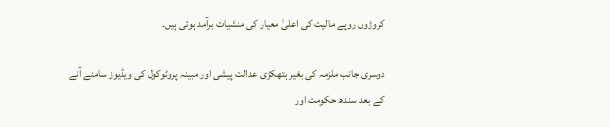کروڑوں روپے مالیت کی اعلیٰ معیار کی منشیات برآمد ہوئی ہیں۔

دوسری جانب ملزمہ کی بغیر ہتھکڑی عدالت پیشی اور مبینہ پروٹوکول کی ویڈیوز سامنے آنے کے بعد سندھ حکومت اور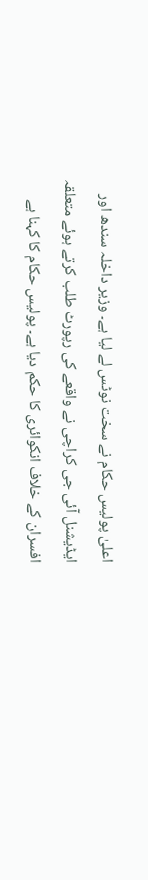اعلیٰ پولیس حکام نے سخت نوٹس لے لیا ہے۔ وزیر داخلہ سندھ اور ایڈیشنل آئی جی کراچی نے واقعے کی رپورٹ طلب کرتے ہوئے متعلقہ افسران کے خلاف انکوائری کا حکم دیا ہے۔ پولیس حکام کا کہنا ہے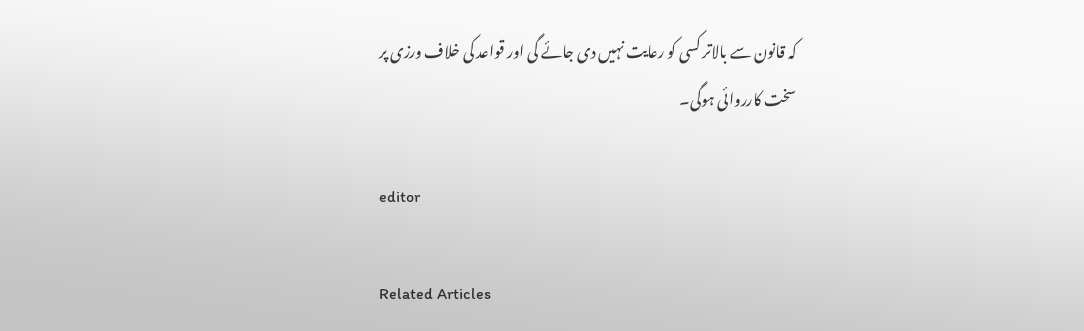کہ قانون سے بالاتر کسی کو رعایت نہیں دی جائے گی اور قواعد کی خلاف ورزی پر سخت کارروائی ہوگی۔

editor

Related Articles